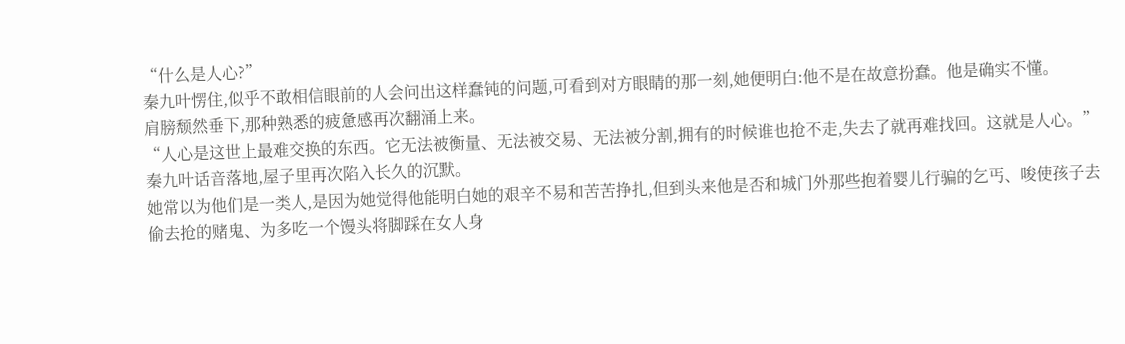“什么是人心?”
秦九叶愣住,似乎不敢相信眼前的人会问出这样蠢钝的问题,可看到对方眼睛的那一刻,她便明白:他不是在故意扮蠢。他是确实不懂。
肩膀颓然垂下,那种熟悉的疲惫感再次翻涌上来。
“人心是这世上最难交换的东西。它无法被衡量、无法被交易、无法被分割,拥有的时候谁也抢不走,失去了就再难找回。这就是人心。”
秦九叶话音落地,屋子里再次陷入长久的沉默。
她常以为他们是一类人,是因为她觉得他能明白她的艰辛不易和苦苦挣扎,但到头来他是否和城门外那些抱着婴儿行骗的乞丐、唆使孩子去偷去抢的赌鬼、为多吃一个馒头将脚踩在女人身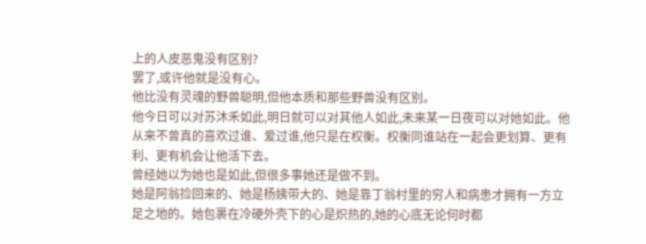上的人皮恶鬼没有区别?
罢了,或许他就是没有心。
他比没有灵魂的野兽聪明,但他本质和那些野兽没有区别。
他今日可以对苏沐禾如此,明日就可以对其他人如此,未来某一日夜可以对她如此。他从来不曾真的喜欢过谁、爱过谁,他只是在权衡。权衡同谁站在一起会更划算、更有利、更有机会让他活下去。
曾经她以为她也是如此,但很多事她还是做不到。
她是阿翁捡回来的、她是杨姨带大的、她是靠丁翁村里的穷人和病患才拥有一方立足之地的。她包裹在冷硬外壳下的心是炽热的,她的心底无论何时都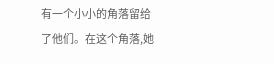有一个小小的角落留给了他们。在这个角落,她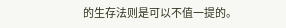的生存法则是可以不值一提的。